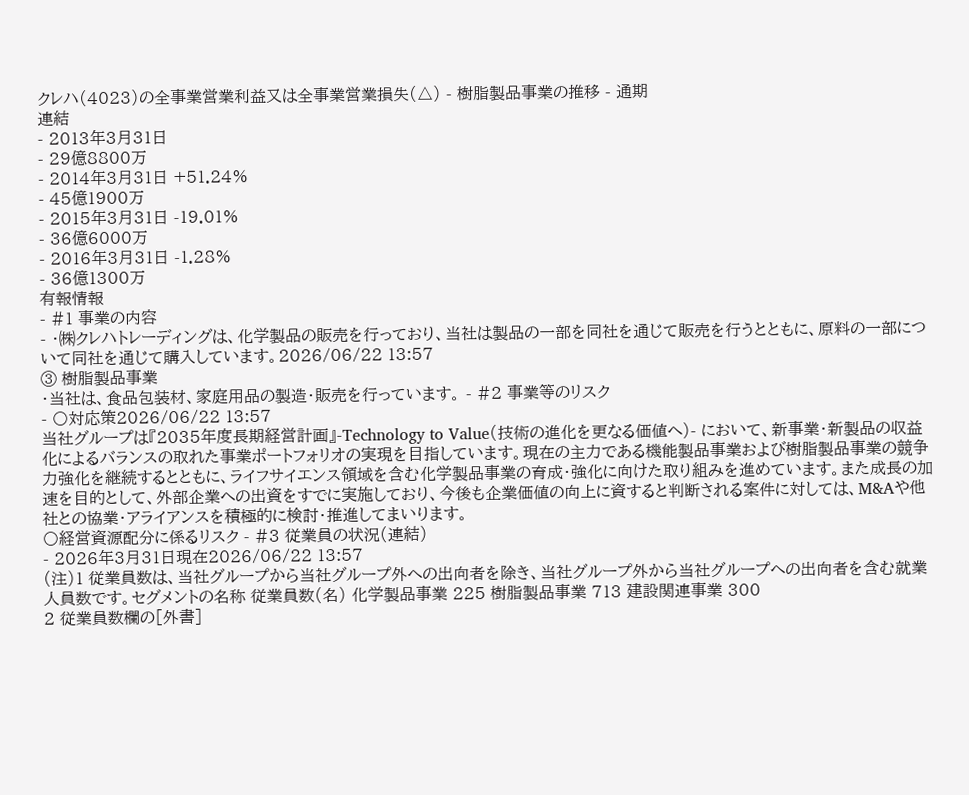クレハ(4023)の全事業営業利益又は全事業営業損失(△) - 樹脂製品事業の推移 - 通期
連結
- 2013年3月31日
- 29億8800万
- 2014年3月31日 +51.24%
- 45億1900万
- 2015年3月31日 -19.01%
- 36億6000万
- 2016年3月31日 -1.28%
- 36億1300万
有報情報
- #1 事業の内容
- ・㈱クレハトレーディングは、化学製品の販売を行っており、当社は製品の一部を同社を通じて販売を行うとともに、原料の一部について同社を通じて購入しています。2026/06/22 13:57
③ 樹脂製品事業
・当社は、食品包装材、家庭用品の製造・販売を行っています。 - #2 事業等のリスク
- 〇対応策2026/06/22 13:57
当社グループは『2035年度長期経営計画』-Technology to Value(技術の進化を更なる価値へ)- において、新事業・新製品の収益化によるバランスの取れた事業ポートフォリオの実現を目指しています。現在の主力である機能製品事業および樹脂製品事業の競争力強化を継続するとともに、ライフサイエンス領域を含む化学製品事業の育成・強化に向けた取り組みを進めています。また成長の加速を目的として、外部企業への出資をすでに実施しており、今後も企業価値の向上に資すると判断される案件に対しては、M&Aや他社との協業・アライアンスを積極的に検討・推進してまいります。
〇経営資源配分に係るリスク - #3 従業員の状況(連結)
- 2026年3月31日現在2026/06/22 13:57
(注)1 従業員数は、当社グループから当社グループ外への出向者を除き、当社グループ外から当社グループへの出向者を含む就業人員数です。セグメントの名称 従業員数(名) 化学製品事業 225 樹脂製品事業 713 建設関連事業 300
2 従業員数欄の[外書]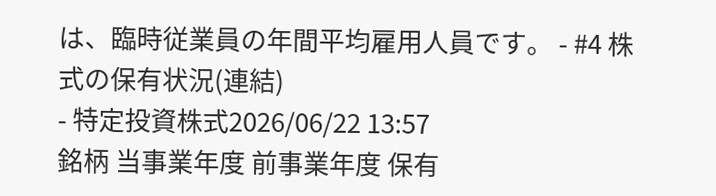は、臨時従業員の年間平均雇用人員です。 - #4 株式の保有状況(連結)
- 特定投資株式2026/06/22 13:57
銘柄 当事業年度 前事業年度 保有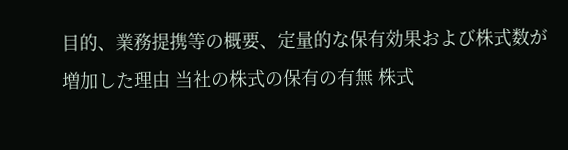目的、業務提携等の概要、定量的な保有効果および株式数が増加した理由 当社の株式の保有の有無 株式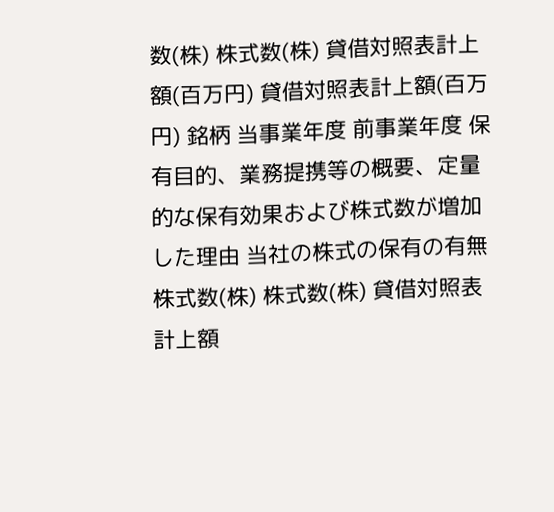数(株) 株式数(株) 貸借対照表計上額(百万円) 貸借対照表計上額(百万円) 銘柄 当事業年度 前事業年度 保有目的、業務提携等の概要、定量的な保有効果および株式数が増加した理由 当社の株式の保有の有無 株式数(株) 株式数(株) 貸借対照表計上額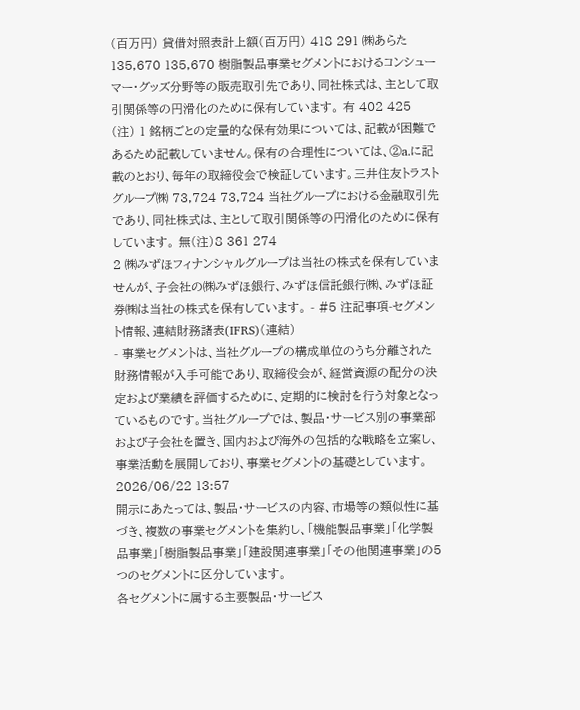(百万円) 貸借対照表計上額(百万円) 418 291 ㈱あらた 135,670 135,670 樹脂製品事業セグメントにおけるコンシューマー・グッズ分野等の販売取引先であり、同社株式は、主として取引関係等の円滑化のために保有しています。 有 402 425
(注) 1 銘柄ごとの定量的な保有効果については、記載が困難であるため記載していません。保有の合理性については、②a.に記載のとおり、毎年の取締役会で検証しています。三井住友トラストグループ㈱ 73,724 73,724 当社グループにおける金融取引先であり、同社株式は、主として取引関係等の円滑化のために保有しています。 無(注)8 361 274
2 ㈱みずほフィナンシャルグループは当社の株式を保有していませんが、子会社の㈱みずほ銀行、みずほ信託銀行㈱、みずほ証券㈱は当社の株式を保有しています。 - #5 注記事項-セグメント情報、連結財務諸表(IFRS)(連結)
- 事業セグメントは、当社グループの構成単位のうち分離された財務情報が入手可能であり、取締役会が、経営資源の配分の決定および業績を評価するために、定期的に検討を行う対象となっているものです。当社グループでは、製品・サービス別の事業部および子会社を置き、国内および海外の包括的な戦略を立案し、事業活動を展開しており、事業セグメントの基礎としています。2026/06/22 13:57
開示にあたっては、製品・サービスの内容、市場等の類似性に基づき、複数の事業セグメントを集約し、「機能製品事業」「化学製品事業」「樹脂製品事業」「建設関連事業」「その他関連事業」の5つのセグメントに区分しています。
各セグメントに属する主要製品・サービス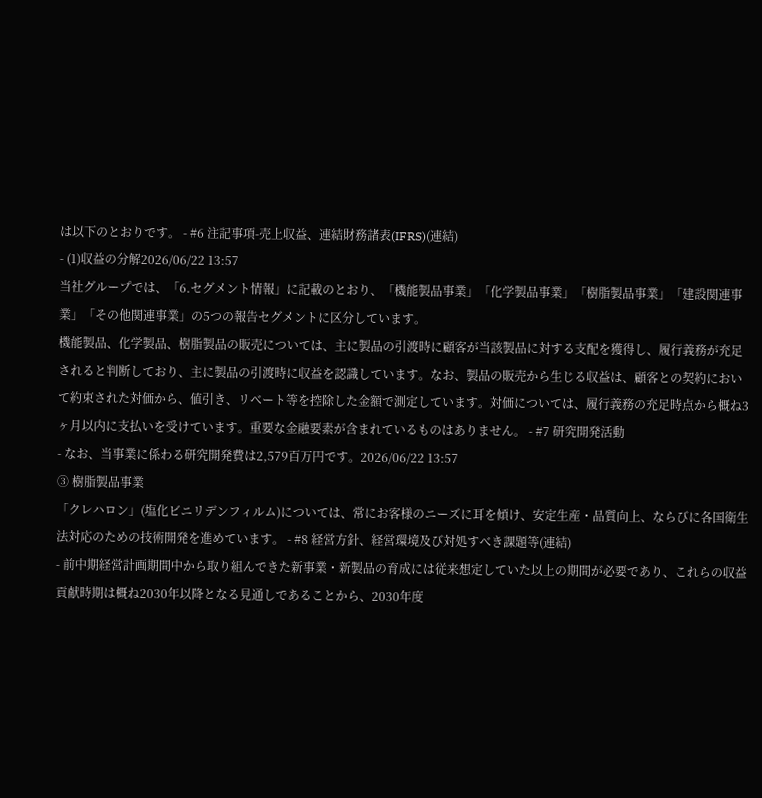は以下のとおりです。 - #6 注記事項-売上収益、連結財務諸表(IFRS)(連結)
- (1)収益の分解2026/06/22 13:57
当社グループでは、「6.セグメント情報」に記載のとおり、「機能製品事業」「化学製品事業」「樹脂製品事業」「建設関連事業」「その他関連事業」の5つの報告セグメントに区分しています。
機能製品、化学製品、樹脂製品の販売については、主に製品の引渡時に顧客が当該製品に対する支配を獲得し、履行義務が充足されると判断しており、主に製品の引渡時に収益を認識しています。なお、製品の販売から生じる収益は、顧客との契約において約束された対価から、値引き、リベート等を控除した金額で測定しています。対価については、履行義務の充足時点から概ね3ヶ月以内に支払いを受けています。重要な金融要素が含まれているものはありません。 - #7 研究開発活動
- なお、当事業に係わる研究開発費は2,579百万円です。2026/06/22 13:57
③ 樹脂製品事業
「クレハロン」(塩化ビニリデンフィルム)については、常にお客様のニーズに耳を傾け、安定生産・品質向上、ならびに各国衛生法対応のための技術開発を進めています。 - #8 経営方針、経営環境及び対処すべき課題等(連結)
- 前中期経営計画期間中から取り組んできた新事業・新製品の育成には従来想定していた以上の期間が必要であり、これらの収益貢献時期は概ね2030年以降となる見通しであることから、2030年度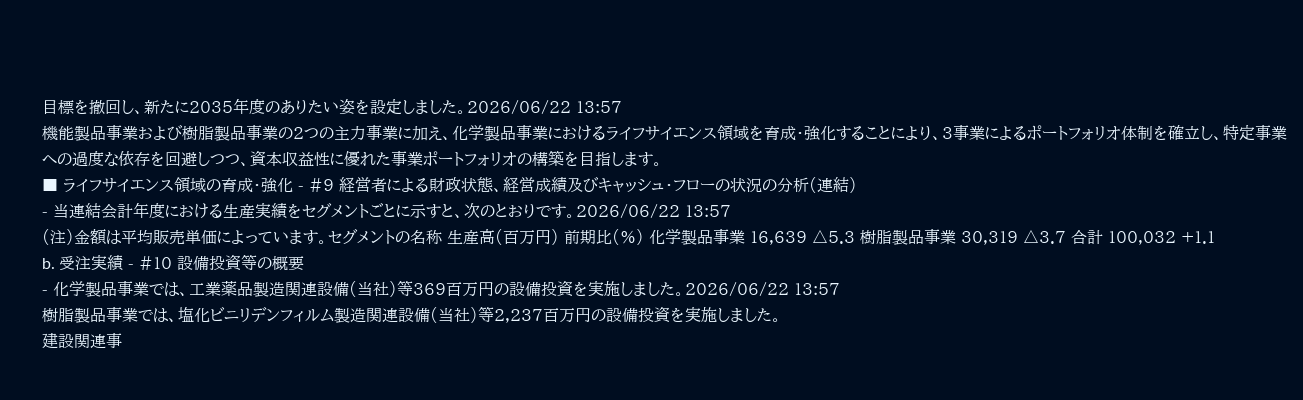目標を撤回し、新たに2035年度のありたい姿を設定しました。2026/06/22 13:57
機能製品事業および樹脂製品事業の2つの主力事業に加え、化学製品事業におけるライフサイエンス領域を育成・強化することにより、3事業によるポートフォリオ体制を確立し、特定事業への過度な依存を回避しつつ、資本収益性に優れた事業ポートフォリオの構築を目指します。
■ ライフサイエンス領域の育成・強化 - #9 経営者による財政状態、経営成績及びキャッシュ・フローの状況の分析(連結)
- 当連結会計年度における生産実績をセグメントごとに示すと、次のとおりです。2026/06/22 13:57
(注)金額は平均販売単価によっています。セグメントの名称 生産高(百万円) 前期比(%) 化学製品事業 16,639 △5.3 樹脂製品事業 30,319 △3.7 合計 100,032 +1.1
b. 受注実績 - #10 設備投資等の概要
- 化学製品事業では、工業薬品製造関連設備(当社)等369百万円の設備投資を実施しました。2026/06/22 13:57
樹脂製品事業では、塩化ビニリデンフィルム製造関連設備(当社)等2,237百万円の設備投資を実施しました。
建設関連事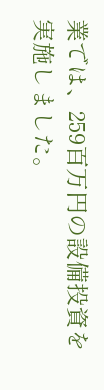業では、259百万円の設備投資を実施しました。